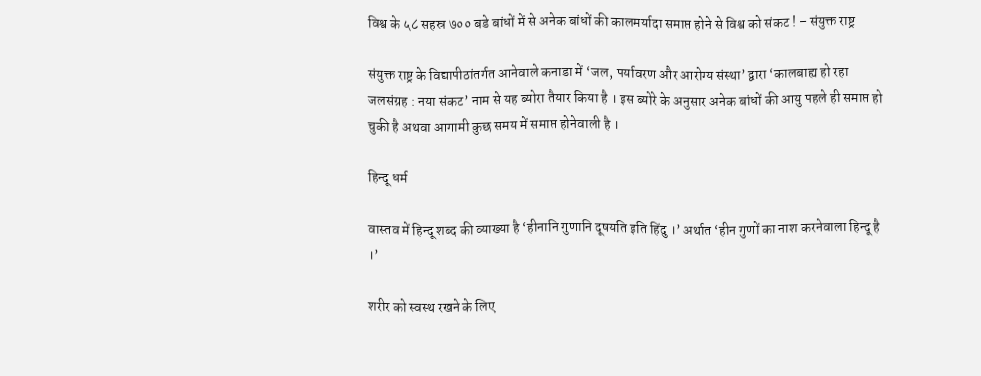विश्व के ५८ सहस्र ७०० बडे बांधों में से अनेक बांधों की कालमर्यादा समाप्त होने से विश्व को संकट ! – संयुक्त राष्ट्र

संयुक्त राष्ट्र के विद्यापीठांतर्गत आनेवाले कनाडा में ‘जल, पर्यावरण और आरोग्य संस्था’ द्वारा ‘कालबाह्य हो रहा जलसंग्रह : नया संकट’ नाम से यह ब्योरा तैयार किया है । इस ब्योरे के अनुसार अनेक बांधों की आयु पहले ही समाप्त हो चुकी है अथवा आगामी कुछ समय में समाप्त होनेवाली है ।

हिन्दू धर्म

वास्तव में हिन्दू शब्द की व्याख्या है ‘हीनानि गुणानि दूषयति इति हिंदु ।’ अर्थात ‘हीन गुणों का नाश करनेवाला हिन्दू है ।’

शरीर को स्वस्थ रखने के लिए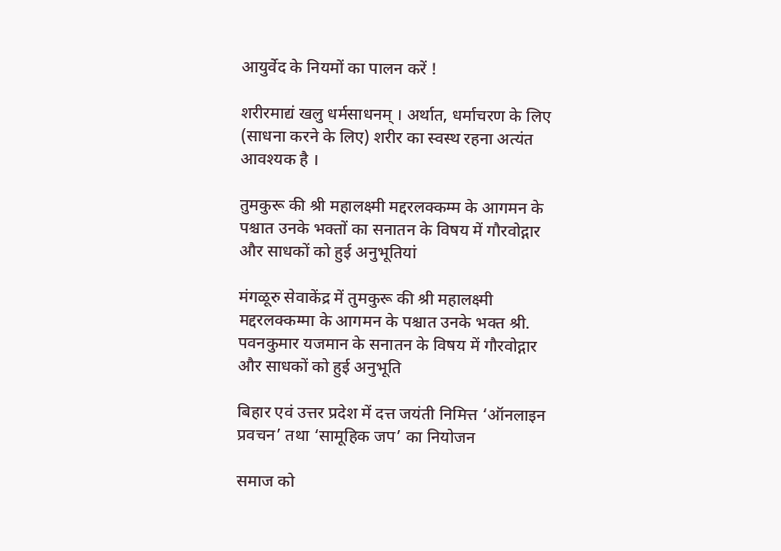आयुर्वेद के नियमों का पालन करें !

शरीरमाद्यं खलु धर्मसाधनम् । अर्थात, धर्माचरण के लिए (साधना करने के लिए) शरीर का स्वस्थ रहना अत्यंत आवश्यक है ।

तुमकुरू की श्री महालक्ष्मी मद्दरलक्कम्म के आगमन के पश्चात उनके भक्तों का सनातन के विषय में गौरवोद्गार और साधकों को हुई अनुभूतियां

मंगळूरु सेवाकेंद्र में तुमकुरू की श्री महालक्ष्मी मद्दरलक्कम्मा के आगमन के पश्चात उनके भक्त श्री. पवनकुमार यजमान के सनातन के विषय में गौरवोद्गार और साधकों को हुई अनुभूति

बिहार एवं उत्तर प्रदेश में दत्त जयंती निमित्त ‘ऑनलाइन प्रवचन’ तथा ‘सामूहिक जप’ का नियोजन

समाज को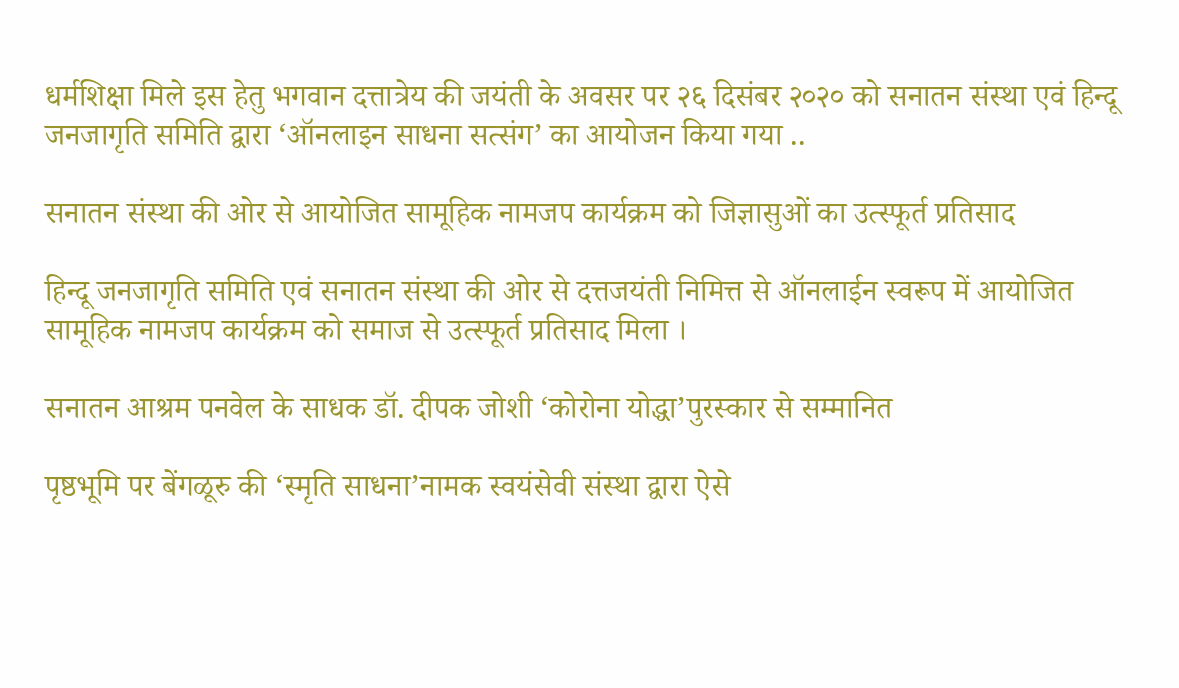धर्मशिक्षा मिले इस हेतु भगवान दत्तात्रेय की जयंती के अवसर पर २६ दिसंबर २०२० को सनातन संस्था एवं हिन्दू जनजागृति समिति द्वारा ‘ऑनलाइन साधना सत्संग’ का आयोजन किया गया ..

सनातन संस्था की ओर से आयोजित सामूहिक नामजप कार्यक्रम को जिज्ञासुओं का उत्स्फूर्त प्रतिसाद

हिन्दू जनजागृति समिति एवं सनातन संस्था की ओर से दत्तजयंती निमित्त से ऑनलाईन स्वरूप में आयोजित सामूहिक नामजप कार्यक्रम को समाज से उत्स्फूर्त प्रतिसाद मिला ।

सनातन आश्रम पनवेल के साधक डॉ. दीपक जोशी ‘कोरोना योद्धाʼपुरस्कार से सम्मानित

पृष्ठभूमि पर बेंगळूरु की ‘स्मृति साधनाʼनामक स्वयंसेवी संस्था द्वारा ऐसे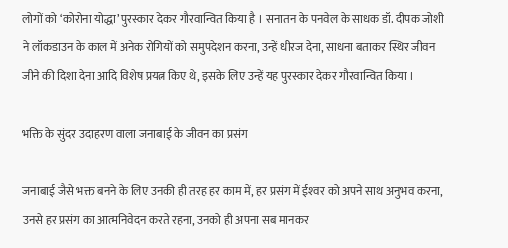लोगों को ‘कोरोना योद्धा’ पुरस्कार देकर गौरवान्वित किया है । सनातन के पनवेल के साधक डॉ. दीपक जोशी ने लॉकडाउन के काल में अनेक रोगियों को समुपदेशन करना, उन्हें धीरज देना, साधना बताकर स्थिर जीवन जीने की दिशा देना आदि विशेष प्रयत्न किए थे, इसके लिए उन्हें यह पुरस्कार देकर गौरवान्वित किया ।

भक्ति के सुंदर उदाहरण वाला जनाबाई के जीवन का प्रसंग

जनाबाई जैसे भक्त बनने के लिए उनकी ही तरह हर काम में, हर प्रसंग में ईश्‍वर को अपने साथ अनुभव करना, उनसे हर प्रसंग का आत्मनिवेदन करते रहना, उनको ही अपना सब मानकर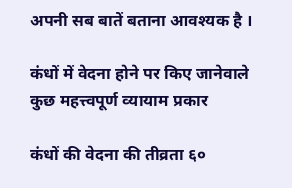अपनी सब बातें बताना आवश्यक है ।

कंधों में वेदना होने पर किए जानेवाले कुछ महत्त्वपूर्ण व्‍यायाम प्रकार

कंधों की वेदना की तीव्रता ६०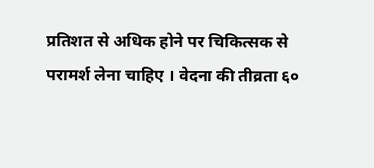प्रतिशत से अधिक होने पर चिकित्‍सक से परामर्श लेना चाहिए । वेदना की तीव्रता ६०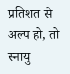प्रतिशत से अल्‍प हो, तो स्नायु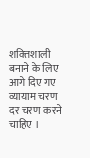शक्‍तिशाली बनाने के लिए आगे दिए गए व्‍यायाम चरण दर चरण करने चाहिए ।